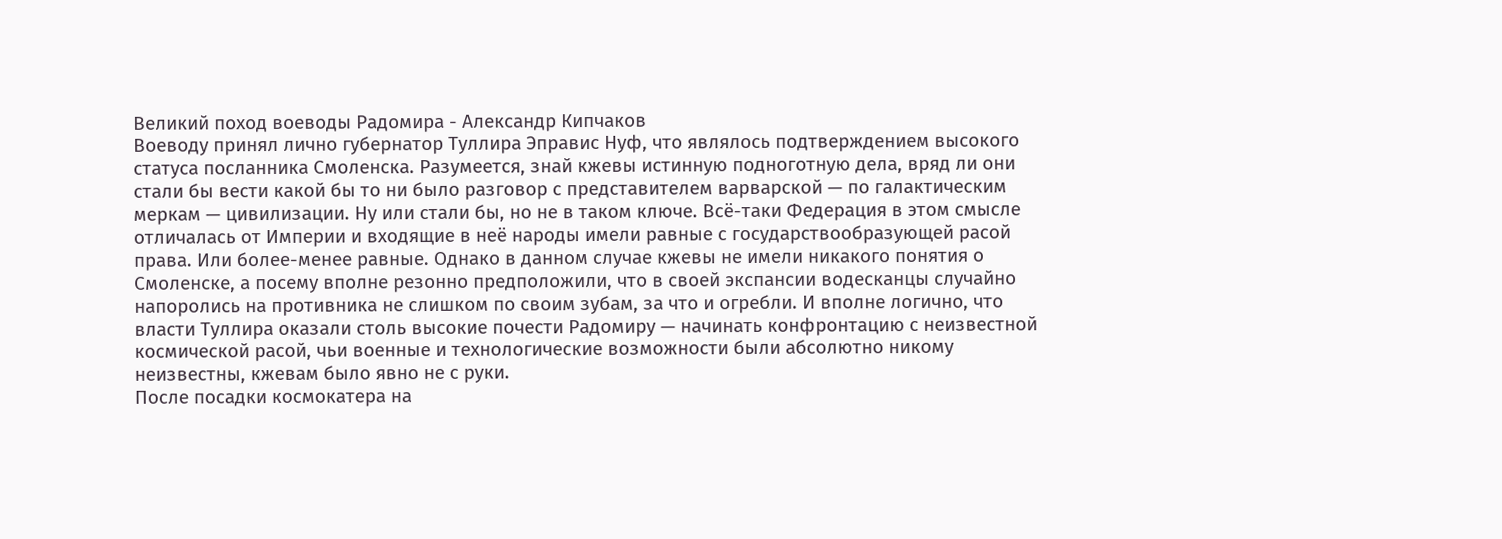Великий поход воеводы Радомира - Александр Кипчаков
Воеводу принял лично губернатор Туллира Эправис Нуф, что являлось подтверждением высокого статуса посланника Смоленска. Разумеется, знай кжевы истинную подноготную дела, вряд ли они стали бы вести какой бы то ни было разговор с представителем варварской — по галактическим меркам — цивилизации. Ну или стали бы, но не в таком ключе. Всё-таки Федерация в этом смысле отличалась от Империи и входящие в неё народы имели равные с государствообразующей расой права. Или более-менее равные. Однако в данном случае кжевы не имели никакого понятия о Смоленске, а посему вполне резонно предположили, что в своей экспансии водесканцы случайно напоролись на противника не слишком по своим зубам, за что и огребли. И вполне логично, что власти Туллира оказали столь высокие почести Радомиру — начинать конфронтацию с неизвестной космической расой, чьи военные и технологические возможности были абсолютно никому неизвестны, кжевам было явно не с руки.
После посадки космокатера на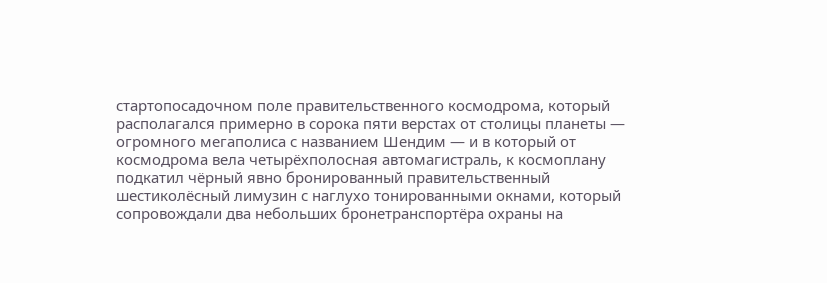стартопосадочном поле правительственного космодрома, который располагался примерно в сорока пяти верстах от столицы планеты — огромного мегаполиса с названием Шендим — и в который от космодрома вела четырёхполосная автомагистраль, к космоплану подкатил чёрный явно бронированный правительственный шестиколёсный лимузин с наглухо тонированными окнами, который сопровождали два небольших бронетранспортёра охраны на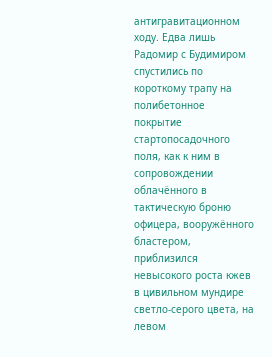антигравитационном ходу. Едва лишь Радомир с Будимиром спустились по короткому трапу на полибетонное покрытие стартопосадочного поля, как к ним в сопровождении облачённого в тактическую броню офицера, вооружённого бластером, приблизился невысокого роста кжев в цивильном мундире светло-серого цвета, на левом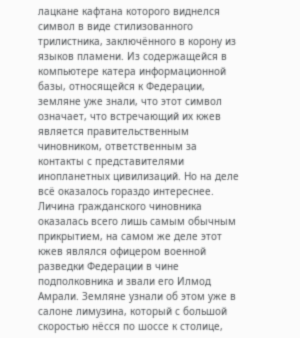лацкане кафтана которого виднелся символ в виде стилизованного трилистника, заключённого в корону из языков пламени. Из содержащейся в компьютере катера информационной базы, относящейся к Федерации, земляне уже знали, что этот символ означает, что встречающий их кжев является правительственным чиновником, ответственным за контакты с представителями инопланетных цивилизаций. Но на деле всё оказалось гораздо интереснее.
Личина гражданского чиновника оказалась всего лишь самым обычным прикрытием, на самом же деле этот кжев являлся офицером военной разведки Федерации в чине подполковника и звали его Илмод Амрали. Земляне узнали об этом уже в салоне лимузина, который с большой скоростью нёсся по шоссе к столице,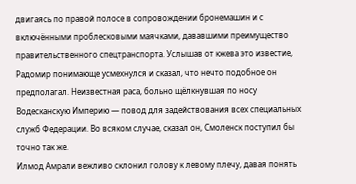двигаясь по правой полосе в сопровождении бронемашин и с включёнными проблесковыми маячками, дававшими преимущество правительственного спецтранспорта. Услышав от кжева это известие, Радомир понимающе усмехнулся и сказал, что нечто подобное он предполагал. Неизвестная раса, больно щёлкнувшая по носу Водесканскую Империю — повод для задействования всех специальных служб Федерации. Во всяком случае, сказал он, Смоленск поступил бы точно так же.
Илмод Амрали вежливо склонил голову к левому плечу, давая понять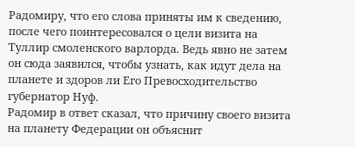Радомиру, что его слова приняты им к сведению, после чего поинтересовался о цели визита на Туллир смоленского варлорда. Ведь явно не затем он сюда заявился, чтобы узнать, как идут дела на планете и здоров ли Его Превосходительство губернатор Нуф.
Радомир в ответ сказал, что причину своего визита на планету Федерации он объяснит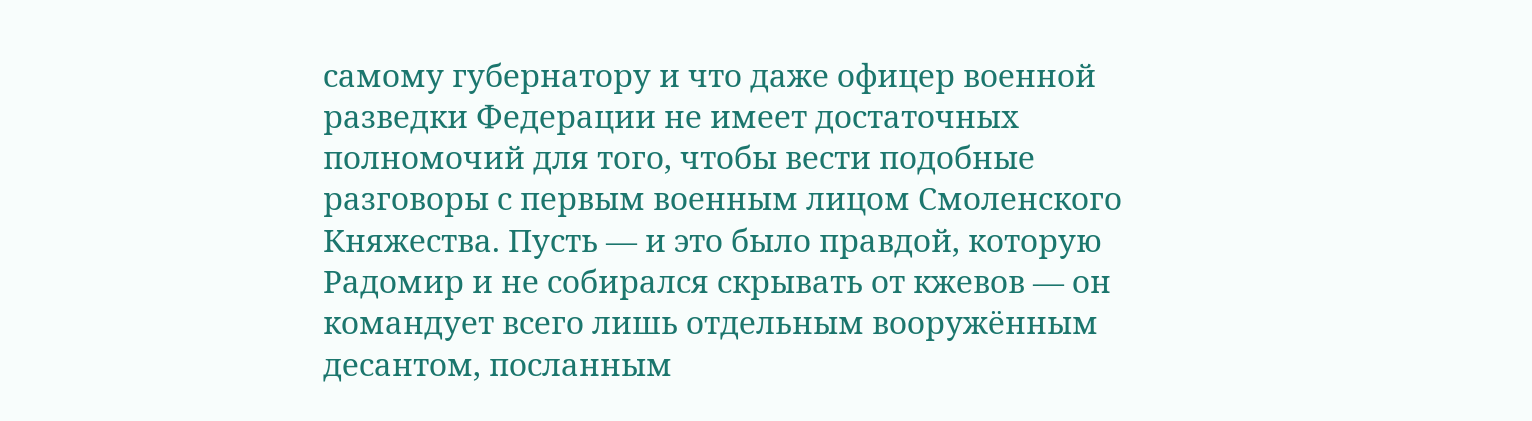самому губернатору и что даже офицер военной разведки Федерации не имеет достаточных полномочий для того, чтобы вести подобные разговоры с первым военным лицом Смоленского Княжества. Пусть — и это было правдой, которую Радомир и не собирался скрывать от кжевов — он командует всего лишь отдельным вооружённым десантом, посланным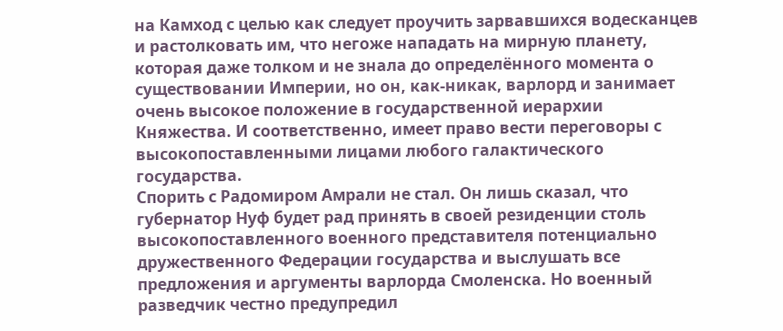на Камход с целью как следует проучить зарвавшихся водесканцев и растолковать им, что негоже нападать на мирную планету, которая даже толком и не знала до определённого момента о существовании Империи, но он, как-никак, варлорд и занимает очень высокое положение в государственной иерархии Княжества. И соответственно, имеет право вести переговоры с высокопоставленными лицами любого галактического государства.
Спорить с Радомиром Амрали не стал. Он лишь сказал, что губернатор Нуф будет рад принять в своей резиденции столь высокопоставленного военного представителя потенциально дружественного Федерации государства и выслушать все предложения и аргументы варлорда Смоленска. Но военный разведчик честно предупредил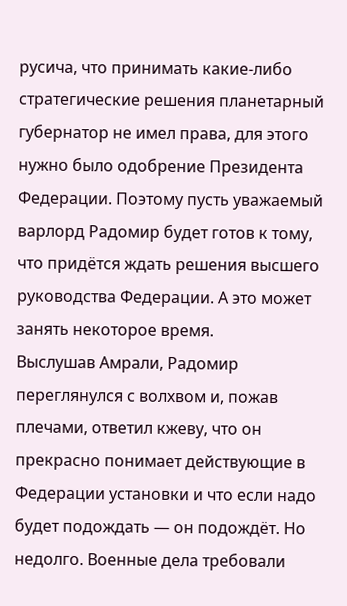русича, что принимать какие-либо стратегические решения планетарный губернатор не имел права, для этого нужно было одобрение Президента Федерации. Поэтому пусть уважаемый варлорд Радомир будет готов к тому, что придётся ждать решения высшего руководства Федерации. А это может занять некоторое время.
Выслушав Амрали, Радомир переглянулся с волхвом и, пожав плечами, ответил кжеву, что он прекрасно понимает действующие в Федерации установки и что если надо будет подождать — он подождёт. Но недолго. Военные дела требовали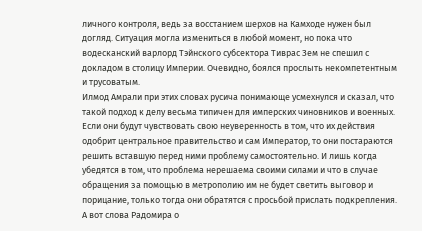личного контроля, ведь за восстанием шерхов на Камходе нужен был догляд. Ситуация могла измениться в любой момент, но пока что водесканский варлорд Тэйнского субсектора Тиврас Зем не спешил с докладом в столицу Империи. Очевидно, боялся прослыть некомпетентным и трусоватым.
Илмод Амрали при этих словах русича понимающе усмехнулся и сказал, что такой подход к делу весьма типичен для имперских чиновников и военных. Если они будут чувствовать свою неуверенность в том, что их действия одобрит центральное правительство и сам Император, то они постараются решить вставшую перед ними проблему самостоятельно. И лишь когда убедятся в том, что проблема нерешаема своими силами и что в случае обращения за помощью в метрополию им не будет светить выговор и порицание, только тогда они обратятся с просьбой прислать подкрепления.
А вот слова Радомира о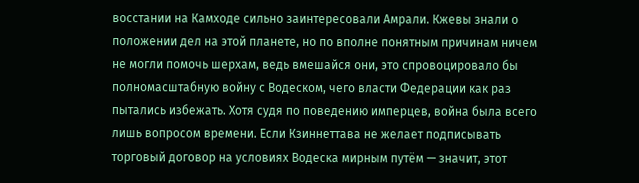восстании на Камходе сильно заинтересовали Амрали. Кжевы знали о положении дел на этой планете, но по вполне понятным причинам ничем не могли помочь шерхам, ведь вмешайся они, это спровоцировало бы полномасштабную войну с Водеском, чего власти Федерации как раз пытались избежать. Хотя судя по поведению имперцев, война была всего лишь вопросом времени. Если Кзиннеттава не желает подписывать торговый договор на условиях Водеска мирным путём — значит, этот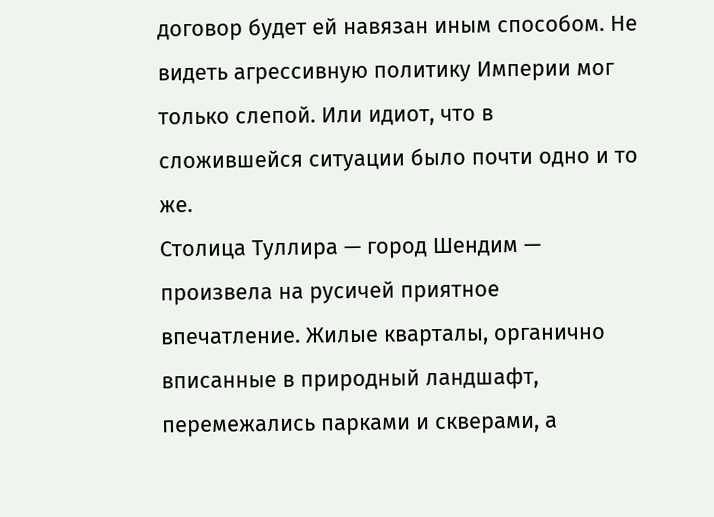договор будет ей навязан иным способом. Не видеть агрессивную политику Империи мог только слепой. Или идиот, что в сложившейся ситуации было почти одно и то же.
Столица Туллира — город Шендим — произвела на русичей приятное впечатление. Жилые кварталы, органично вписанные в природный ландшафт, перемежались парками и скверами, а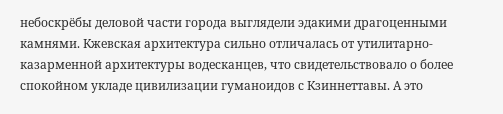небоскрёбы деловой части города выглядели эдакими драгоценными камнями. Кжевская архитектура сильно отличалась от утилитарно-казарменной архитектуры водесканцев, что свидетельствовало о более спокойном укладе цивилизации гуманоидов с Кзиннеттавы. А это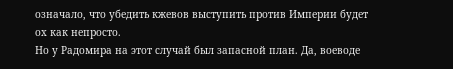означало, что убедить кжевов выступить против Империи будет ох как непросто.
Но у Радомира на этот случай был запасной план. Да, воеводе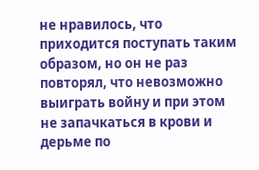не нравилось, что приходится поступать таким образом, но он не раз повторял, что невозможно выиграть войну и при этом не запачкаться в крови и дерьме по